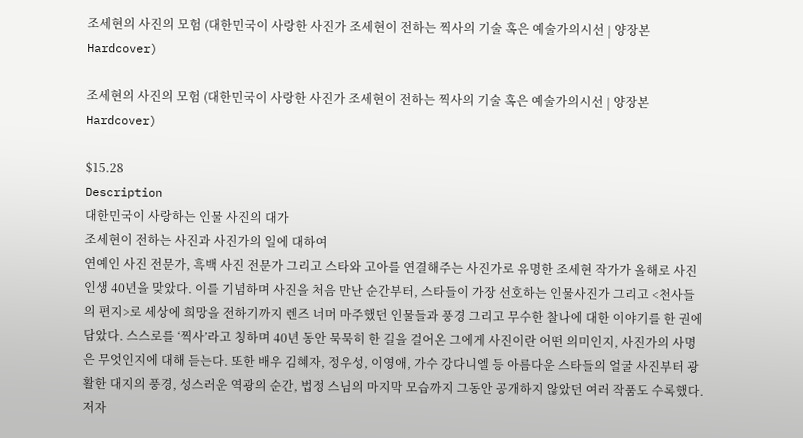조세현의 사진의 모험 (대한민국이 사랑한 사진가 조세현이 전하는 찍사의 기술 혹은 예술가의시선 | 양장본 Hardcover)

조세현의 사진의 모험 (대한민국이 사랑한 사진가 조세현이 전하는 찍사의 기술 혹은 예술가의시선 | 양장본 Hardcover)

$15.28
Description
대한민국이 사랑하는 인물 사진의 대가
조세현이 전하는 사진과 사진가의 일에 대하여
연예인 사진 전문가, 흑백 사진 전문가 그리고 스타와 고아를 연결해주는 사진가로 유명한 조세현 작가가 올해로 사진 인생 40년을 맞았다. 이를 기념하며 사진을 처음 만난 순간부터, 스타들이 가장 선호하는 인물사진가 그리고 <천사들의 편지>로 세상에 희망을 전하기까지 렌즈 너머 마주했던 인물들과 풍경 그리고 무수한 찰나에 대한 이야기를 한 권에 담았다. 스스로를 ‘찍사’라고 칭하며 40년 동안 묵묵히 한 길을 걸어온 그에게 사진이란 어떤 의미인지, 사진가의 사명은 무엇인지에 대해 듣는다. 또한 배우 김혜자, 정우성, 이영애, 가수 강다니엘 등 아름다운 스타들의 얼굴 사진부터 광활한 대지의 풍경, 성스러운 역광의 순간, 법정 스님의 마지막 모습까지 그동안 공개하지 않았던 여러 작품도 수록했다.
저자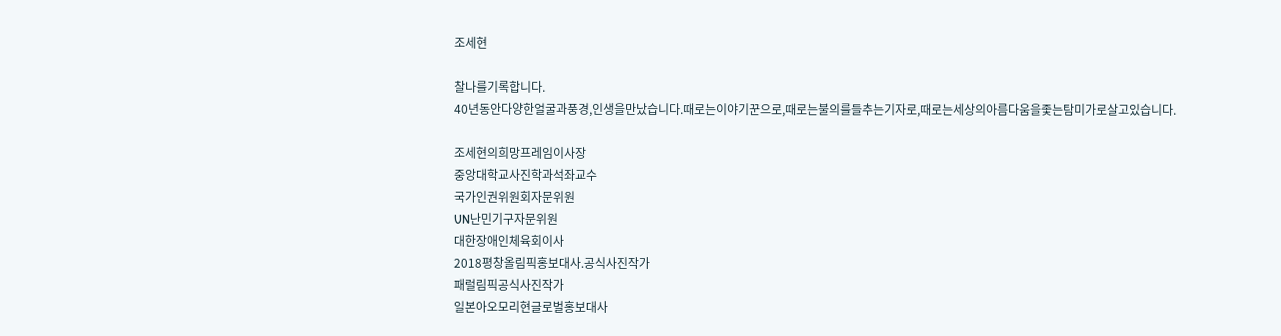조세현

찰나를기록합니다.
40년동안다양한얼굴과풍경,인생을만났습니다.때로는이야기꾼으로,때로는불의를들추는기자로,때로는세상의아름다움을좇는탐미가로살고있습니다.

조세현의희망프레임이사장
중앙대학교사진학과석좌교수
국가인권위원회자문위원
UN난민기구자문위원
대한장애인체육회이사
2018평창올림픽홍보대사.공식사진작가
패럴림픽공식사진작가
일본아오모리현글로벌홍보대사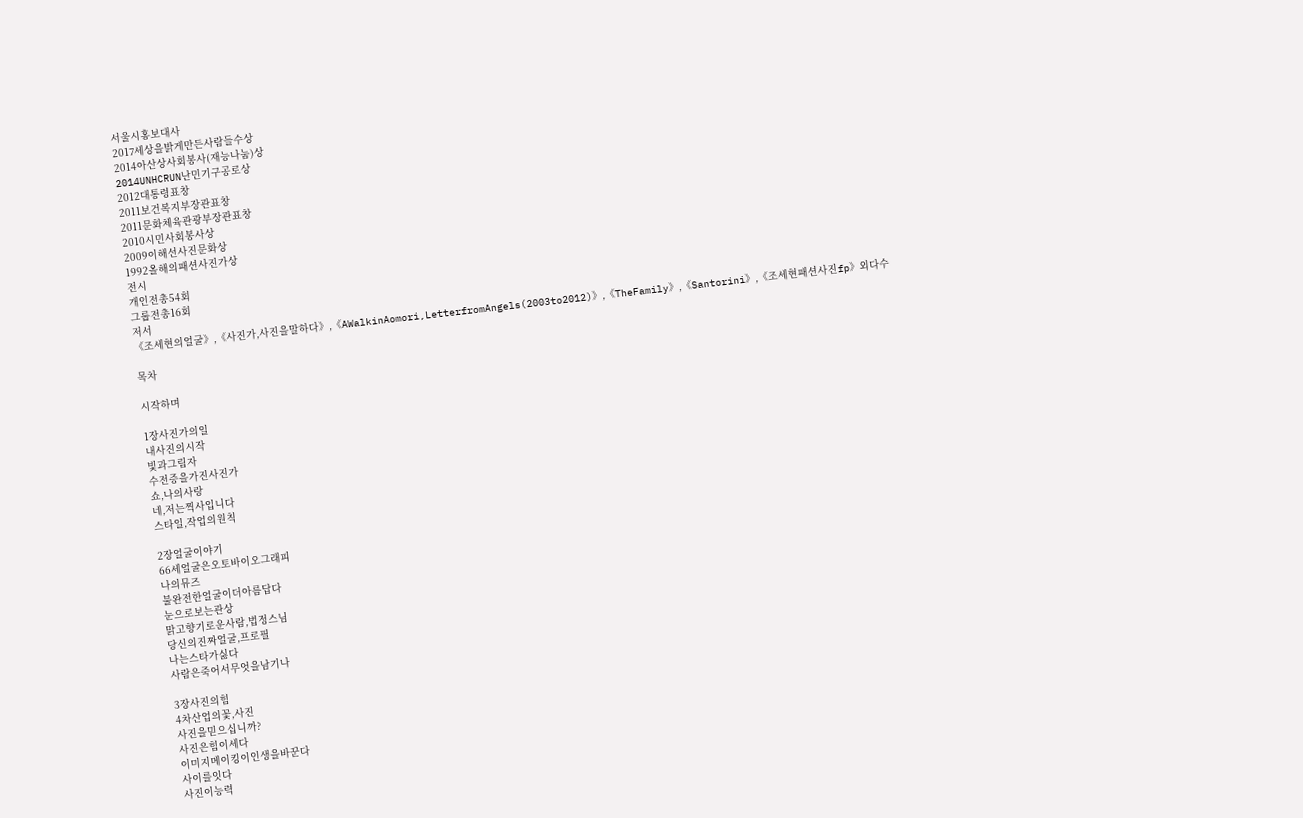서울시홍보대사
2017세상을밝게만든사람들수상
2014아산상사회봉사(재능나눔)상
2014UNHCRUN난민기구공로상
2012대통령표창
2011보건복지부장관표창
2011문화체육관광부장관표창
2010시민사회봉사상
2009이해선사진문화상
1992올해의패션사진가상
전시
개인전총54회
그룹전총16회
저서
《조세현의얼굴》,《사진가,사진을말하다》,《AWalkinAomori,LetterfromAngels(2003to2012)》,《TheFamily》,《Santorini》,《조세현패션사진fp》외다수

목차

시작하며

1장사진가의일
내사진의시작
빛과그림자
수전증을가진사진가
쇼,나의사랑
네,저는찍사입니다
스타일,작업의원칙

2장얼굴이야기
66세얼굴은오토바이오그래피
나의뮤즈
불완전한얼굴이더아름답다
눈으로보는관상
맑고향기로운사람,법정스님
당신의진짜얼굴,프로필
나는스타가싫다
사람은죽어서무엇을남기나

3장사진의힘
4차산업의꽃,사진
사진을믿으십니까?
사진은힘이세다
이미지메이킹이인생을바꾼다
사이를잇다
사진이능력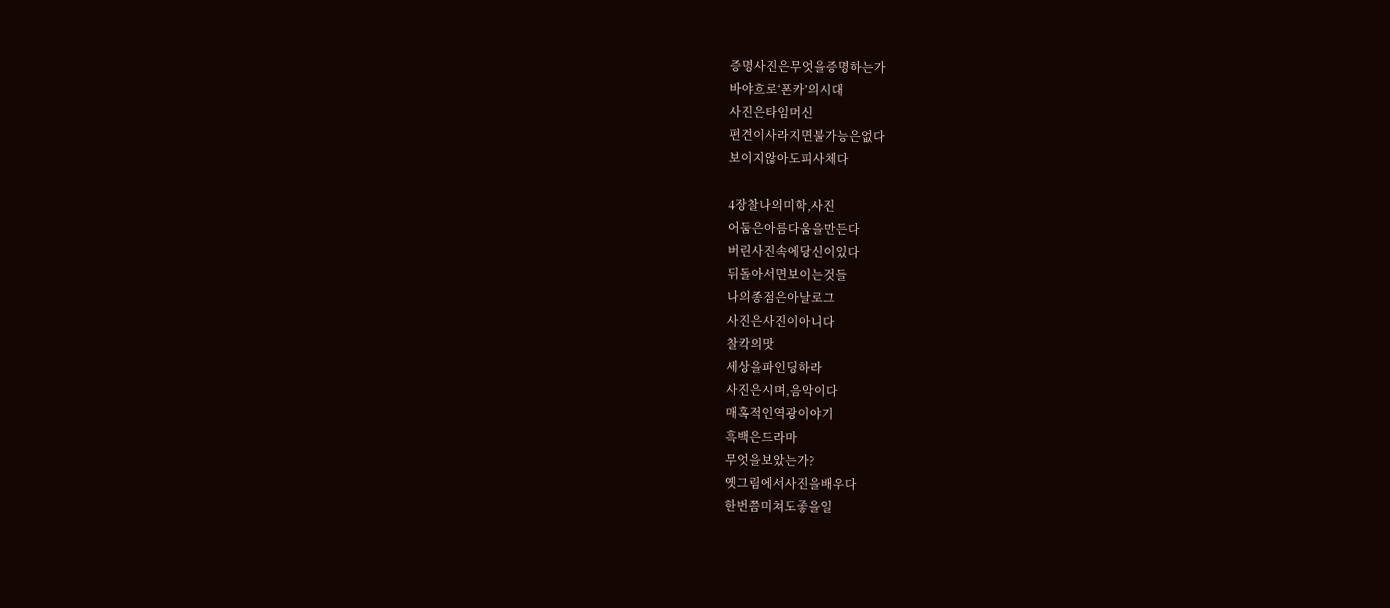증명사진은무엇을증명하는가
바야흐로‘폰카’의시대
사진은타임머신
편견이사라지면불가능은없다
보이지않아도피사체다

4장찰나의미학,사진
어둠은아름다움을만든다
버린사진속에당신이있다
뒤돌아서면보이는것들
나의종점은아날로그
사진은사진이아니다
찰칵의맛
세상을파인딩하라
사진은시며,음악이다
매혹적인역광이야기
흑백은드라마
무엇을보았는가?
옛그림에서사진을배우다
한번쯤미쳐도좋을일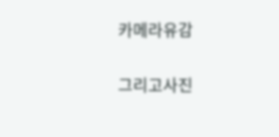카메라유감

그리고사진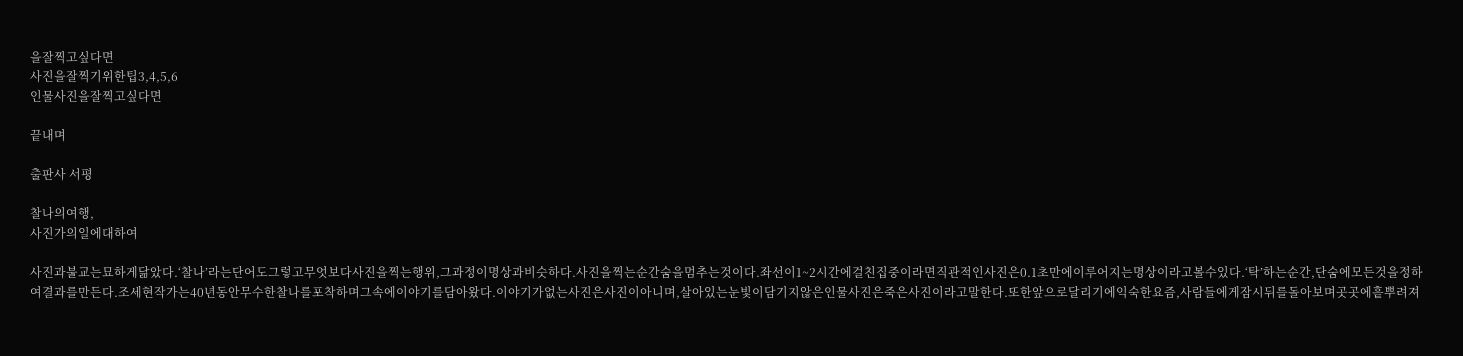을잘찍고싶다면
사진을잘찍기위한팁3,4,5,6
인물사진을잘찍고싶다면

끝내며

출판사 서평

찰나의여행,
사진가의일에대하여

사진과불교는묘하게닮았다.‘찰나’라는단어도그렇고무엇보다사진을찍는행위,그과정이명상과비슷하다.사진을찍는순간숨을멈추는것이다.좌선이1~2시간에걸친집중이라면직관적인사진은0.1초만에이루어지는명상이라고볼수있다.‘탁’하는순간,단숨에모든것을정하여결과를만든다.조세현작가는40년동안무수한찰나를포착하며그속에이야기를담아왔다.이야기가없는사진은사진이아니며,살아있는눈빛이담기지않은인물사진은죽은사진이라고말한다.또한앞으로달리기에익숙한요즘,사람들에게잠시뒤를돌아보며곳곳에흩뿌려져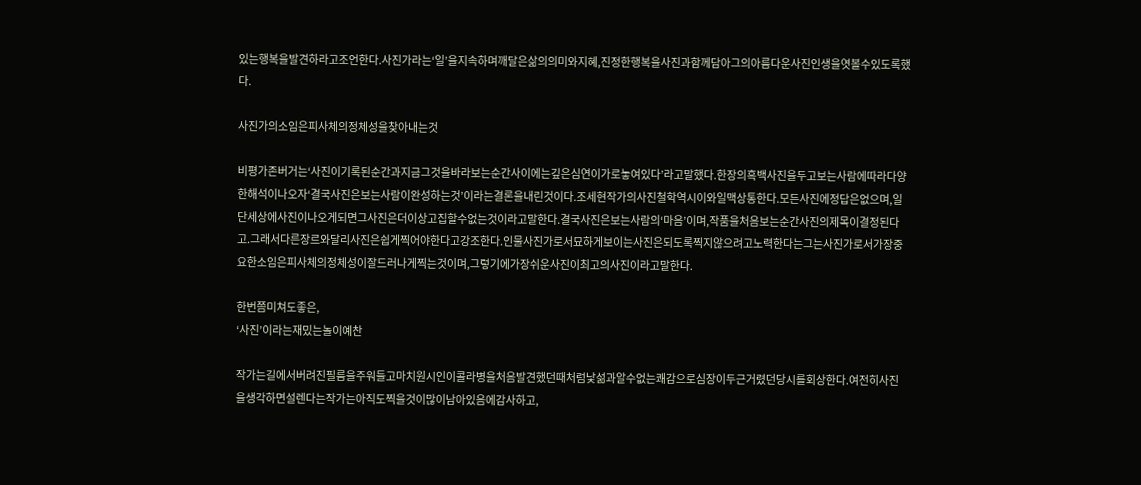있는행복을발견하라고조언한다.사진가라는‘일’을지속하며깨달은삶의의미와지혜,진정한행복을사진과함께담아그의아름다운사진인생을엿볼수있도록했다.

사진가의소임은피사체의정체성을찾아내는것

비평가존버거는‘사진이기록된순간과지금그것을바라보는순간사이에는깊은심연이가로놓여있다’라고말했다.한장의흑백사진을두고보는사람에따라다양한해석이나오자‘결국사진은보는사람이완성하는것’이라는결론을내린것이다.조세현작가의사진철학역시이와일맥상통한다.모든사진에정답은없으며,일단세상에사진이나오게되면그사진은더이상고집할수없는것이라고말한다.결국사진은보는사람의‘마음’이며,작품을처음보는순간사진의제목이결정된다고.그래서다른장르와달리사진은쉽게찍어야한다고강조한다.인물사진가로서묘하게보이는사진은되도록찍지않으려고노력한다는그는사진가로서가장중요한소임은피사체의정체성이잘드러나게찍는것이며,그렇기에가장쉬운사진이최고의사진이라고말한다.

한번쯤미쳐도좋은,
‘사진’이라는재밌는놀이예찬

작가는길에서버려진필름을주워들고마치원시인이콜라병을처음발견했던때처럼낯섦과알수없는쾌감으로심장이두근거렸던당시를회상한다.여전히사진을생각하면설렌다는작가는아직도찍을것이많이남아있음에감사하고,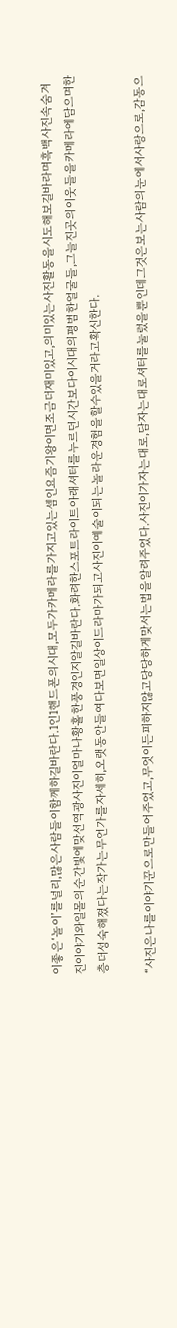이좋은‘놀이’를널리,많은사람들이함께하길바란다.1인1핸드폰의시대,모두가카메라를가지고있는셈인요즘기왕이면조금더재미있고,의미있는사진활동을시도해보길바라며흑백사진속숨겨진이야기와일몰의순간빛에맞선역광사진이얼마나황홀한풍경인지알길바란다.화려한스포트라이트아래셔터를누르던시간보다이시대의평범한얼굴들,그늘진곳의이웃들을카메라에담으며한층더성숙해졌다는작가는무언가를자세히,오랫동안들여다보면일상이드라마가되고사진이예술이되는놀라운경험을할수있을거라고확신한다.

“사진은나를이야기꾼으로만들어주었고,무엇이든피하지않고당당하게맞서는법을알려주었다.사진이가자는대로,담자는대로셔터를눌렀을뿐인데그것은보는사람의눈에서사랑으로,감동으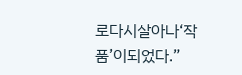로다시살아나‘작품’이되었다.”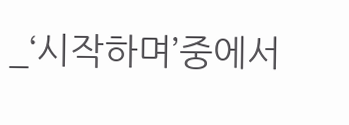_‘시작하며’중에서